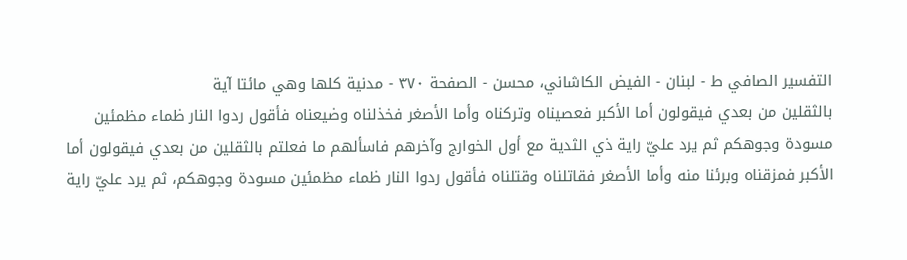التفسیر الصافي ط - لبنان - الفيض الكاشاني، محسن - الصفحة ٣٧٠ - مدنية كلها وهي مائتا آية
بالثقلين من بعدي فيقولون أما الأكبر فعصيناه وتركناه وأما الأصغر فخذلناه وضيعناه فأقول ردوا النار ظماء مظمئين مسودة وجوهكم ثم يرد عليّ راية ذي الثدية مع أول الخوارج وآخرهم فاسألهم ما فعلتم بالثقلين من بعدي فيقولون أما الأكبر فمزقناه وبرئنا منه وأما الأصغر فقاتلناه وقتلناه فأقول ردوا النار ظماء مظمئين مسودة وجوهكم، ثم يرد عليّ راية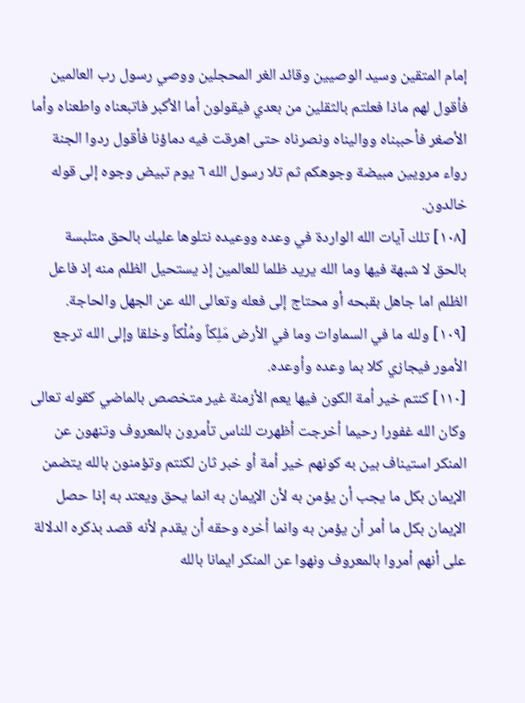إمام المتقين وسيد الوصيين وقائد الغر المحجلين ووصي رسول رب العالمين فأقول لهم ماذا فعلتم بالثقلين من بعدي فيقولون أما الأكبر فاتبعناه واطعناه وأما الأصغر فأحببناه وواليناه ونصرناه حتى اهرقت فيه دماؤنا فأقول ردوا الجنة رواء مرويين مبيضة وجوهكم ثم تلا رسول الله ٦ يوم تبيض وجوه إلى قوله خالدون.
[١٠٨] تلك آيات الله الواردة في وعده ووعيده نتلوها عليك بالحق متلبسة بالحق لا شبهة فيها وما الله يريد ظلما للعالمين إذ يستحيل الظلم منه إذ فاعل الظلم اما جاهل بقبحه أو محتاج إلى فعله وتعالى الله عن الجهل والحاجة.
[١٠٩] ولله ما في السماوات وما في الأرض مَلِكاً ومُلْكاً وخلقا وإلى الله ترجع الأمور فيجازي كلا بما وعده وأوعده.
[١١٠] كنتم خير أمة الكون فيها يعم الأزمنة غير متخصص بالماضي كقوله تعالى وكان الله غفورا رحيما أخرجت أظهرت للناس تأمرون بالمعروف وتنهون عن المنكر استيناف بين به كونهم خير أمة أو خبر ثان لكنتم وتؤمنون بالله يتضمن الإيمان بكل ما يجب أن يؤمن به لأن الإيمان به انما يحق ويعتد به إذا حصل الإيمان بكل ما أمر أن يؤمن به وانما أخره وحقه أن يقدم لأنه قصد بذكره الدلالة على أنهم أمروا بالمعروف ونهوا عن المنكر ايمانا بالله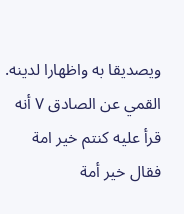ويصديقا به واظهارا لدينه.
القمي عن الصادق ٧ أنه قرأ عليه كنتم خير امة فقال خير أمة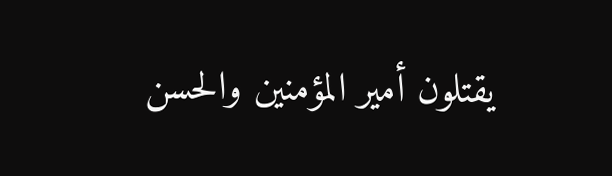يقتلون أمير المؤمنين والحسن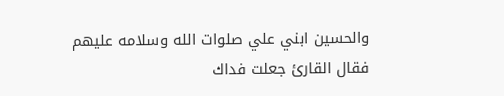والحسين ابني علي صلوات الله وسلامه عليهم فقال القارئ جعلت فداك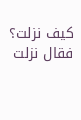كيف نزلت؟ فقال نزلت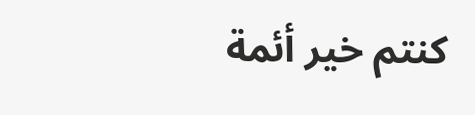كنتم خير أئمة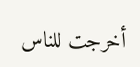أخرجت للناس